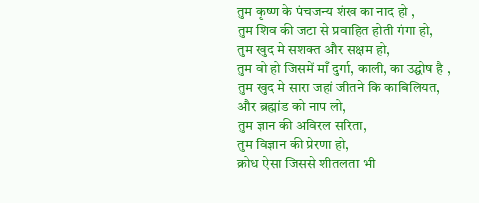तुम कृष्ण के पंचजन्य शंख का नाद हो ,
तुम शिव की जटा से प्रवाहित होती गंगा हो,
तुम खुद मे सशक्त और सक्षम हो,
तुम वो हो जिसमें माँ दुर्गा, काली, का उद्घोष है ,
तुम खुद मे सारा जहां जीतने कि काबिलियत,
और ब्रह्मांड को नाप लो,
तुम ज्ञान की अविरल सरिता,
तुम विज्ञान की प्रेरणा हो,
क्रोध ऐसा जिससे शीतलता भी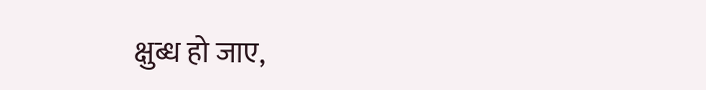क्षुब्ध हो जाए,